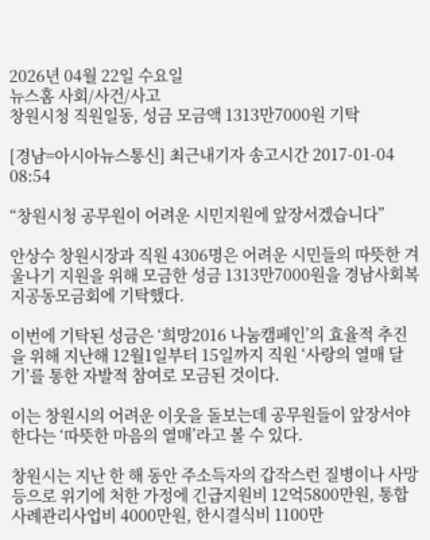2026년 04월 22일 수요일
뉴스홈 사회/사건/사고
창원시청 직원일동, 성금 모금액 1313만7000원 기탁

[경남=아시아뉴스통신] 최근내기자 송고시간 2017-01-04 08:54

“창원시청 공무원이 어려운 시민지원에 앞장서겠습니다”

안상수 창원시장과 직원 4306명은 어려운 시민들의 따뜻한 겨울나기 지원을 위해 모금한 성금 1313만7000원을 경남사회복지공동모금회에 기탁했다.

이번에 기탁된 성금은 ‘희망2016 나눔캠페인’의 효율적 추진을 위해 지난해 12월1일부터 15일까지 직원 ‘사랑의 열매 달기’를 통한 자발적 참여로 모금된 것이다.

이는 창원시의 어려운 이웃을 돌보는데 공무원들이 앞장서야 한다는 ‘따뜻한 마음의 열매’라고 볼 수 있다.

창원시는 지난 한 해 동안 주소득자의 갑작스런 질병이나 사망 등으로 위기에 처한 가정에 긴급지원비 12억5800만원, 통합사례관리사업비 4000만원, 한시결식비 1100만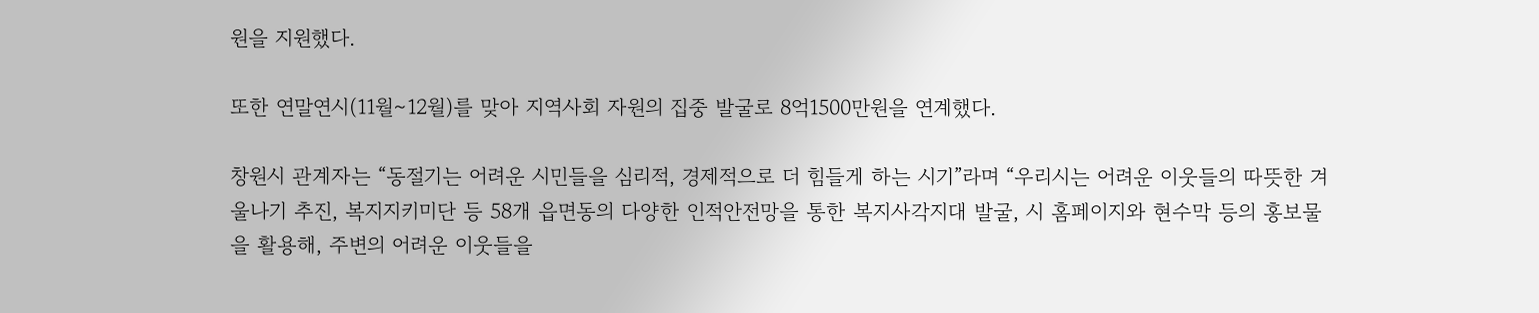원을 지원했다.

또한 연말연시(11월∼12월)를 맞아 지역사회 자원의 집중 발굴로 8억1500만원을 연계했다.

창원시 관계자는 “동절기는 어려운 시민들을 심리적, 경제적으로 더 힘들게 하는 시기”라며 “우리시는 어려운 이웃들의 따뜻한 겨울나기 추진, 복지지키미단 등 58개 읍면동의 다양한 인적안전망을 통한 복지사각지대 발굴, 시 홈페이지와 현수막 등의 홍보물을 활용해, 주변의 어려운 이웃들을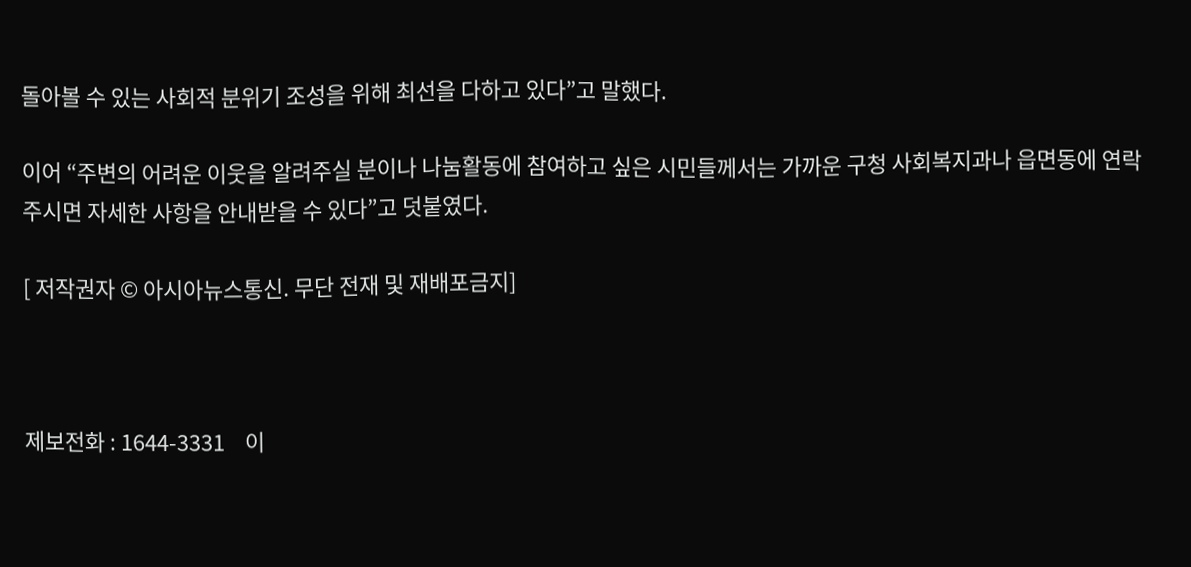돌아볼 수 있는 사회적 분위기 조성을 위해 최선을 다하고 있다”고 말했다.

이어 “주변의 어려운 이웃을 알려주실 분이나 나눔활동에 참여하고 싶은 시민들께서는 가까운 구청 사회복지과나 읍면동에 연락주시면 자세한 사항을 안내받을 수 있다”고 덧붙였다.

[ 저작권자 © 아시아뉴스통신. 무단 전재 및 재배포금지]



제보전화 : 1644-3331    이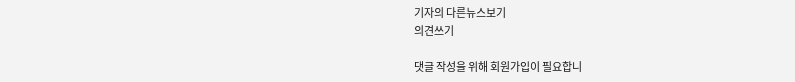기자의 다른뉴스보기
의견쓰기

댓글 작성을 위해 회원가입이 필요합니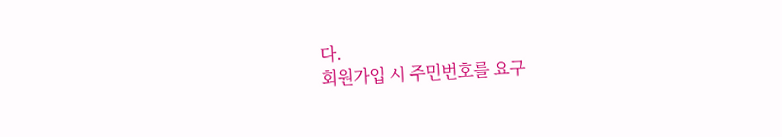다.
회원가입 시 주민번호를 요구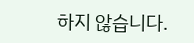하지 않습니다.